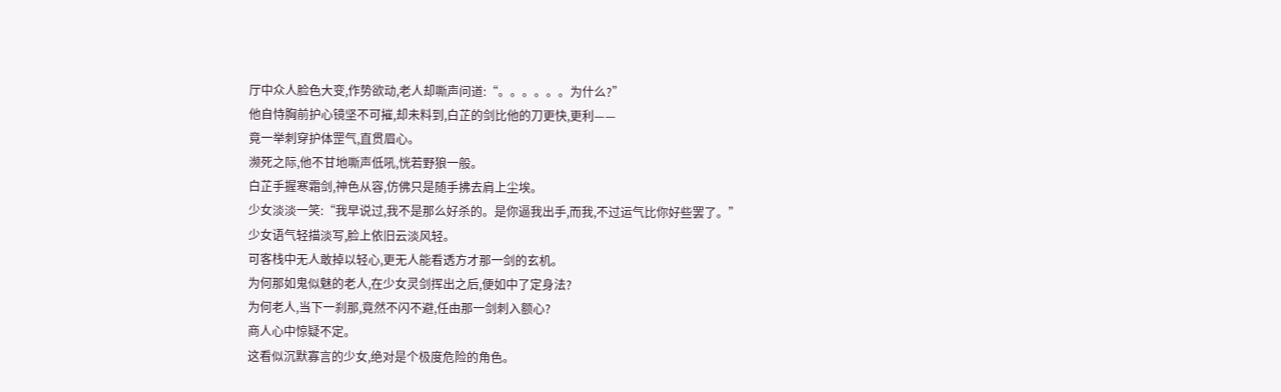厅中众人脸色大变,作势欲动,老人却嘶声问道:“。。。。。。为什么?”
他自恃胸前护心镜坚不可摧,却未料到,白芷的剑比他的刀更快,更利——
竟一举刺穿护体罡气,直贯眉心。
濒死之际,他不甘地嘶声低吼,恍若野狼一般。
白芷手握寒霜剑,神色从容,仿佛只是随手拂去肩上尘埃。
少女淡淡一笑:“我早说过,我不是那么好杀的。是你逼我出手,而我,不过运气比你好些罢了。”
少女语气轻描淡写,脸上依旧云淡风轻。
可客栈中无人敢掉以轻心,更无人能看透方才那一剑的玄机。
为何那如鬼似魅的老人,在少女灵剑挥出之后,便如中了定身法?
为何老人,当下一刹那,竟然不闪不避,任由那一剑刺入额心?
商人心中惊疑不定。
这看似沉默寡言的少女,绝对是个极度危险的角色。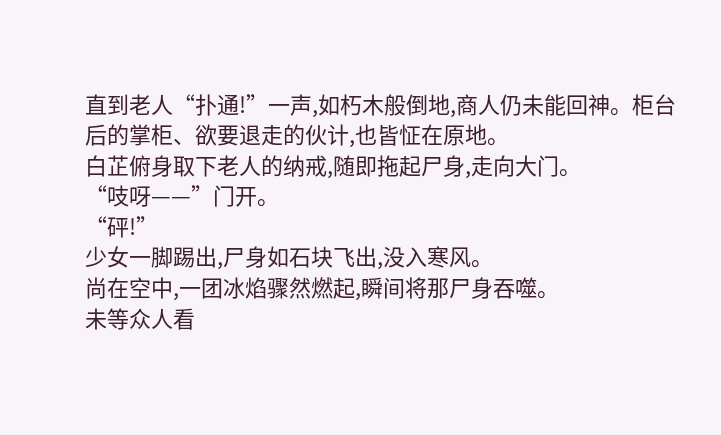直到老人“扑通!”一声,如朽木般倒地,商人仍未能回神。柜台后的掌柜、欲要退走的伙计,也皆怔在原地。
白芷俯身取下老人的纳戒,随即拖起尸身,走向大门。
“吱呀——”门开。
“砰!”
少女一脚踢出,尸身如石块飞出,没入寒风。
尚在空中,一团冰焰骤然燃起,瞬间将那尸身吞噬。
未等众人看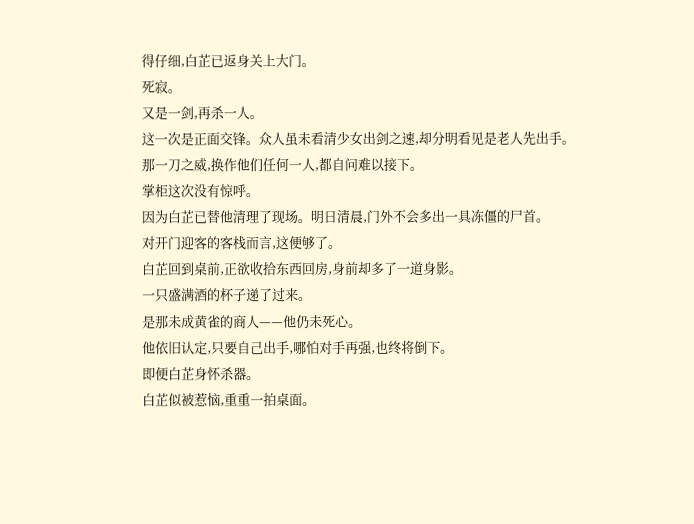得仔细,白芷已返身关上大门。
死寂。
又是一剑,再杀一人。
这一次是正面交锋。众人虽未看清少女出剑之速,却分明看见是老人先出手。
那一刀之威,换作他们任何一人,都自问难以接下。
掌柜这次没有惊呼。
因为白芷已替他清理了现场。明日清晨,门外不会多出一具冻僵的尸首。
对开门迎客的客栈而言,这便够了。
白芷回到桌前,正欲收拾东西回房,身前却多了一道身影。
一只盛满酒的杯子递了过来。
是那未成黄雀的商人——他仍未死心。
他依旧认定,只要自己出手,哪怕对手再强,也终将倒下。
即便白芷身怀杀器。
白芷似被惹恼,重重一拍桌面。